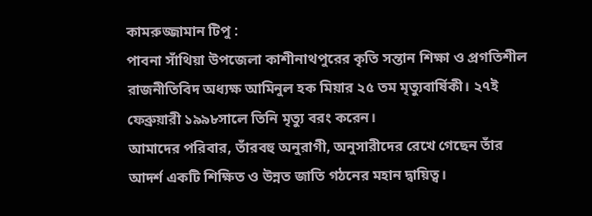কামরুজ্জামান টিপু :
পাবনা সাঁথিয়া উপজেলা কাশীনাথপুরের কৃতি সন্তান শিক্ষা ও প্রগতিশীল রাজনীতিবিদ অধ্যক্ষ আমিনুল হক মিয়ার ২৫ তম মৃত্যুবার্ষিকী। ২৭ই ফেব্রুয়ারী ১৯৯৮সালে তিনি মৃত্যু বরং করেন।
আমাদের পরিবার, তাঁরবহু অনুরাগী, অনুসারীদের রেখে গেছেন তাঁর আদর্শ একটি শিক্ষিত ও উন্নত জাতি গঠনের মহান দ্বায়িত্ব।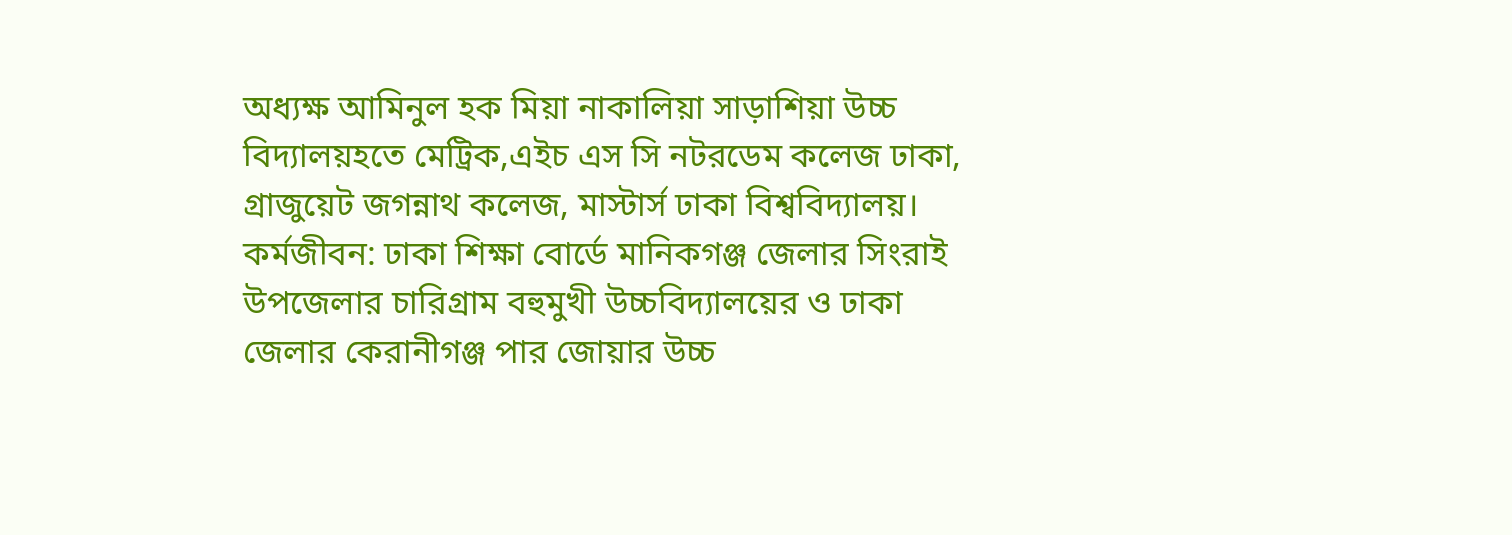অধ্যক্ষ আমিনুল হক মিয়া নাকালিয়া সাড়াশিয়া উচ্চ বিদ্যালয়হতে মেট্রিক,এইচ এস সি নটরডেম কলেজ ঢাকা, গ্রাজুয়েট জগন্নাথ কলেজ, মাস্টার্স ঢাকা বিশ্ববিদ্যালয়।
কর্মজীবন: ঢাকা শিক্ষা বোর্ডে মানিকগঞ্জ জেলার সিংরাই উপজেলার চারিগ্রাম বহুমুখী উচ্চবিদ্যালয়ের ও ঢাকা জেলার কেরানীগঞ্জ পার জোয়ার উচ্চ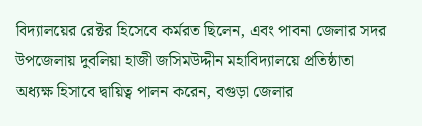বিদ্যালয়ের রেক্টর হিসেবে কর্মরত ছিলেন, এবং পাবনা জেলার সদর উপজেলায় দুবলিয়া হাজী জসিমউদ্দীন মহাবিদ্যালয়ে প্রতিষ্ঠাতা অধ্যক্ষ হিসাবে দ্বায়িত্ব পালন করেন, বগুড়া জেলার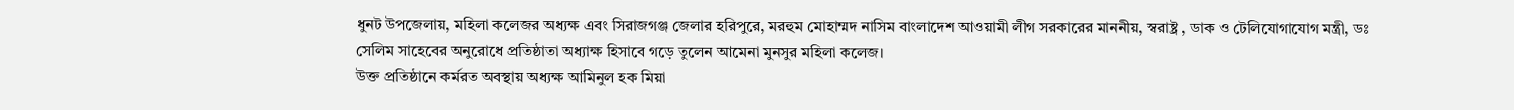ধুনট উপজেলায়, মহিলা কলেজর অধ্যক্ষ এবং সিরাজগঞ্জ জেলার হরিপুরে, মরহুম মোহাম্মদ নাসিম বাংলাদেশ আওয়ামী লীগ সরকারের মাননীয়, স্বরাষ্ট্র , ডাক ও টেলিযোগাযোগ মন্ত্রী, ডঃ সেলিম সাহেবের অনুরোধে প্রতিষ্ঠাতা অধ্যাক্ষ হিসাবে গড়ে তুলেন আমেনা মুনসুর মহিলা কলেজ।
উক্ত প্রতিষ্ঠানে কর্মরত অবস্থায় অধ্যক্ষ আমিনুল হক মিয়া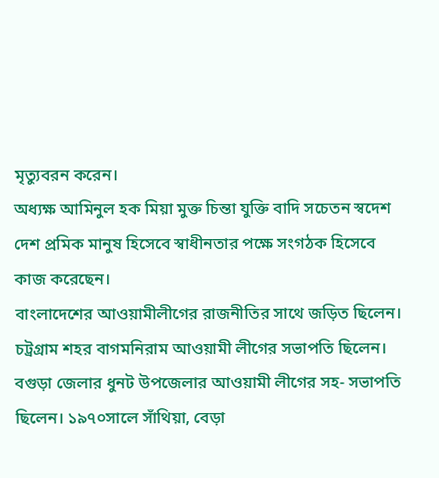মৃত্যুবরন করেন।
অধ্যক্ষ আমিনুল হক মিয়া মুক্ত চিন্তা যুক্তি বাদি সচেতন স্বদেশ দেশ প্রমিক মানুষ হিসেবে স্বাধীনতার পক্ষে সংগঠক হিসেবে কাজ করেছেন।
বাংলাদেশের আওয়ামীলীগের রাজনীতির সাথে জড়িত ছিলেন। চট্রগ্রাম শহর বাগমনিরাম আওয়ামী লীগের সভাপতি ছিলেন। বগুড়া জেলার ধুনট উপজেলার আওয়ামী লীগের সহ- সভাপতি ছিলেন। ১৯৭০সালে সাঁথিয়া, বেড়া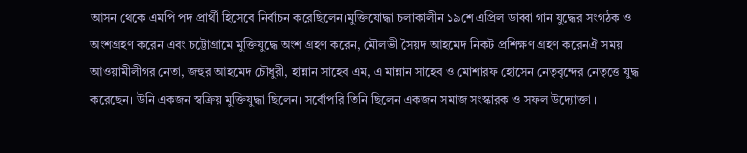আসন থেকে এমপি পদ প্রার্থী হিসেবে নির্বাচন করেছিলেন।মুক্তিযোদ্ধা চলাকালীন ১৯শে এপ্রিল ডাব্বা গান যুদ্ধের সংগঠক ও অংশগ্রহণ করেন এবং চট্টোগ্রামে মুক্তিযুদ্ধে অংশ গ্রহণ করেন, মৌলভী সৈয়দ আহমেদ নিকট প্রশিক্ষণ গ্রহণ করেনঐ সময় আওয়ামীলীগর নেতা, জহুর আহমেদ চৌধুরী, হান্নান সাহেব এম, এ মান্নান সাহেব ও মোশারফ হোসেন নেতৃবৃন্দের নেতৃত্তে যুদ্ধ করেছেন। উনি একজন স্বক্রিয় মুক্তিযুদ্ধা ছিলেন। সর্বোপরি তিনি ছিলেন একজন সমাজ সংস্কারক ও সফল উদ্যোক্তা ।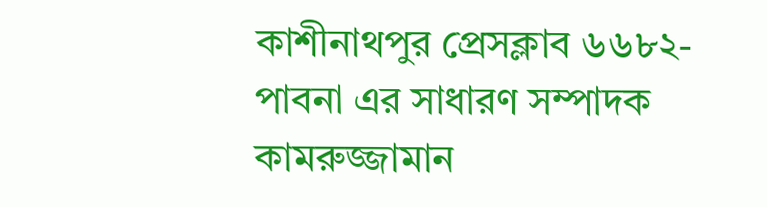কাশীনাথপুর প্রেসক্লাব ৬৬৮২- পাবনা এর সাধারণ সম্পাদক কামরুজ্জামান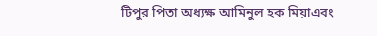টিপুর পিতা অধ্যক্ষ আমিনুল হক মিয়াএবং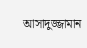আসাদুজ্জামান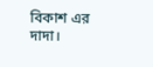বিকাশ এর দাদা।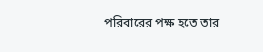পরিবারের পক্ষ হতে তার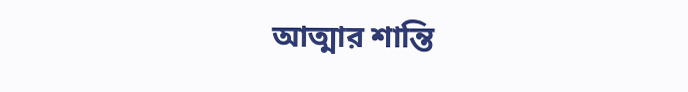আত্মার শান্তি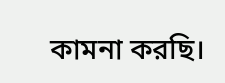কামনা করছি।